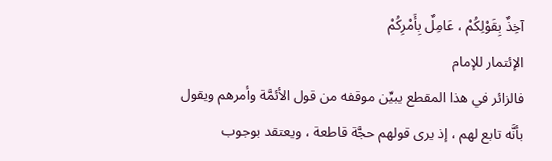آخِذٌ بِقَوْلِكُمْ ، عَامِلٌ بِأَمْرِكُمْ
الإئتمار للإمام
فالزائر في هذا المقطع يبيِّن موقفه من قول الأئمَّة وأمرهم ويقول بأنَّه تابع لهم ، إذ يرى قولهم حجَّة قاطعة ، ويعتقد بوجوب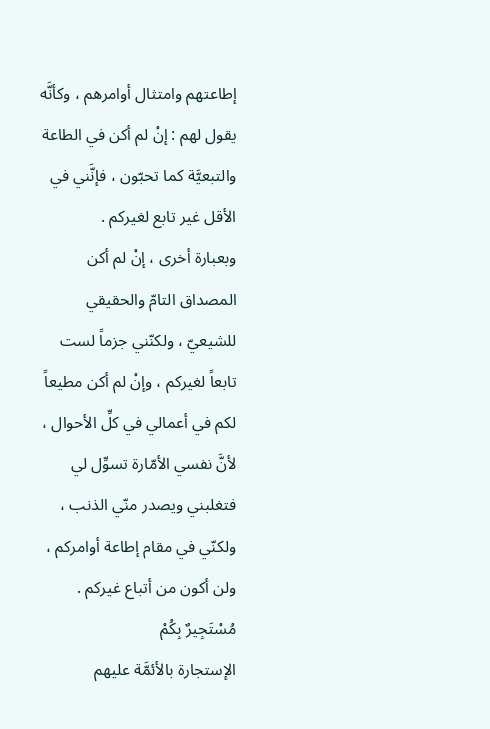إطاعتهم وامتثال أوامرهم ، وكأنَّه يقول لهم : إنْ لم أكن في الطاعة والتبعيَّة كما تحبّون ، فإنَّني في الأقل غير تابع لغيركم .
وبعبارة أخرى ، إنْ لم أكن المصداق التامّ والحقيقي للشيعيّ ، ولكنّني جزماً لست تابعاً لغيركم ، وإنْ لم أكن مطيعاً لكم في أعمالي في كلِّ الأحوال ، لأنَّ نفسي الأمّارة تسوِّل لي فتغلبني ويصدر منّي الذنب ، ولكنّي في مقام إطاعة أوامركم ، ولن أكون من أتباع غيركم .
مُسْتَجِيرٌ بِكُمْ
الإستجارة بالأئمَّة عليهم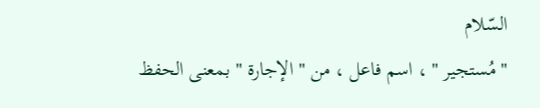السّلام
" مُستجير " ، اسم فاعل ، من " الإجارة " بمعنى الحفظ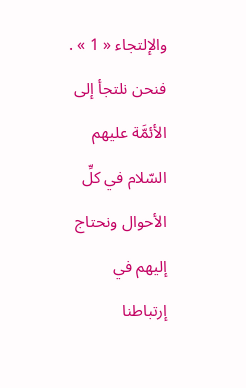والإلتجاء « 1 » .
فنحن نلتجأ إلى الأئمَّة عليهم السّلام في كلِّ الأحوال ونحتاج إليهم في إرتباطنا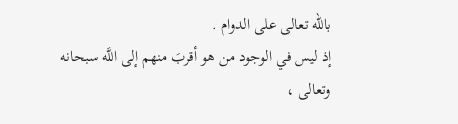باللّه تعالى على الدوام .
إذ ليس في الوجود من هو أقربَ منهم إلى اللَّه سبحانه وتعالى ،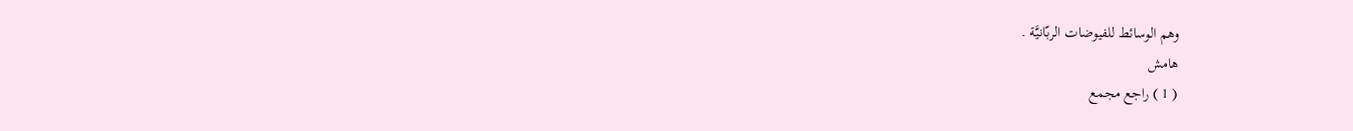وهم الوسائط للفيوضات الربّانيَّة .
هامش
( 1 ) راجع مجمع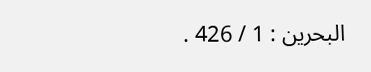البحرين : 1 / 426 .